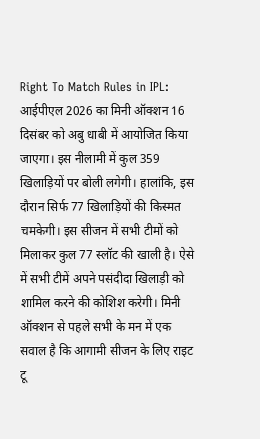Right To Match Rules in IPL: आईपीएल 2026 का मिनी ऑक्शन 16 दिसंबर को अबु धाबी में आयोजित किया जाएगा। इस नीलामी में कुल 359 खिलाड़ियों पर बोली लगेगी। हालांकि, इस दौरान सिर्फ 77 खिलाड़ियों की किस्मत चमकेगी। इस सीजन में सभी टीमों को मिलाकर कुल 77 स्लॉट की खाली है। ऐसे में सभी टीमें अपने पसंदीदा खिलाड़ी को शामिल करने की कोशिश करेगी। मिनी ऑक्शन से पहले सभी के मन में एक सवाल है कि आगामी सीजन के लिए राइट टू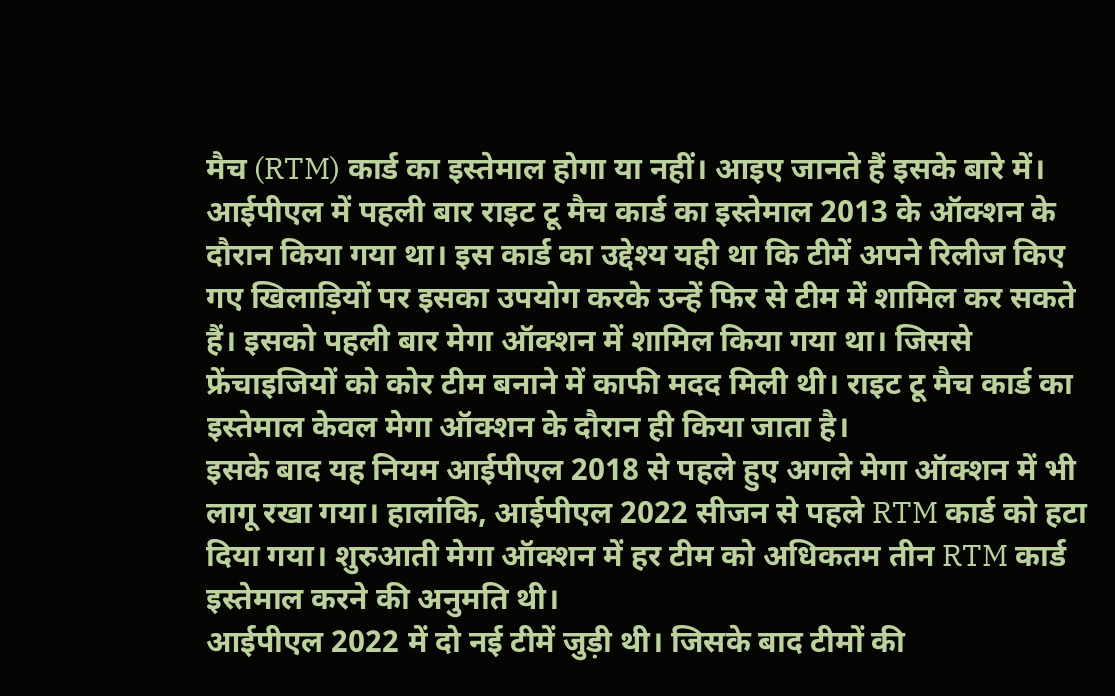मैच (RTM) कार्ड का इस्तेमाल होगा या नहीं। आइए जानते हैं इसके बारे में।
आईपीएल में पहली बार राइट टू मैच कार्ड का इस्तेमाल 2013 के ऑक्शन के दौरान किया गया था। इस कार्ड का उद्देश्य यही था कि टीमें अपने रिलीज किए गए खिलाड़ियों पर इसका उपयोग करके उन्हें फिर से टीम में शामिल कर सकते हैं। इसको पहली बार मेगा ऑक्शन में शामिल किया गया था। जिससे फ्रेंचाइजियों को कोर टीम बनाने में काफी मदद मिली थी। राइट टू मैच कार्ड का इस्तेमाल केवल मेगा ऑक्शन के दौरान ही किया जाता है।
इसके बाद यह नियम आईपीएल 2018 से पहले हुए अगले मेगा ऑक्शन में भी लागू रखा गया। हालांकि, आईपीएल 2022 सीजन से पहले RTM कार्ड को हटा दिया गया। शुरुआती मेगा ऑक्शन में हर टीम को अधिकतम तीन RTM कार्ड इस्तेमाल करने की अनुमति थी।
आईपीएल 2022 में दो नई टीमें जुड़ी थी। जिसके बाद टीमों की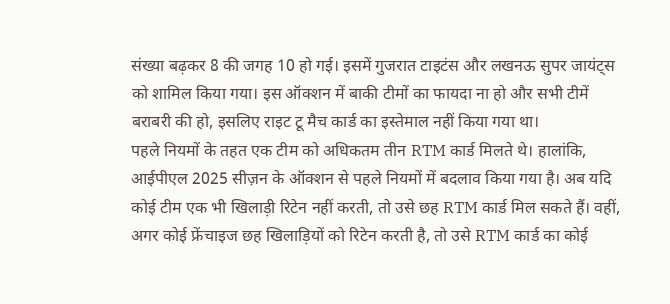संख्या बढ़कर 8 की जगह 10 हो गई। इसमें गुजरात टाइटंस और लखनऊ सुपर जायंट्स को शामिल किया गया। इस ऑक्शन में बाकी टीमों का फायदा ना हो और सभी टीमें बराबरी की हो, इसलिए राइट टू मैच कार्ड का इस्तेमाल नहीं किया गया था।
पहले नियमों के तहत एक टीम को अधिकतम तीन RTM कार्ड मिलते थे। हालांकि, आईपीएल 2025 सीज़न के ऑक्शन से पहले नियमों में बदलाव किया गया है। अब यदि कोई टीम एक भी खिलाड़ी रिटेन नहीं करती, तो उसे छह RTM कार्ड मिल सकते हैं। वहीं, अगर कोई फ्रेंचाइज छह खिलाड़ियों को रिटेन करती है, तो उसे RTM कार्ड का कोई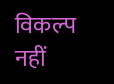विकल्प नहीं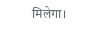मिलेगा।